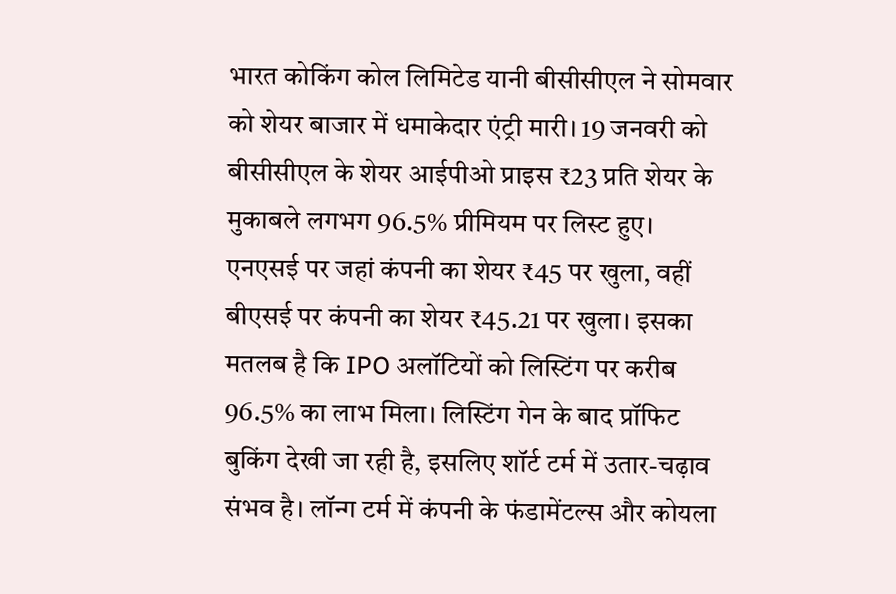भारत कोकिंग कोल लिमिटेड यानी बीसीसीएल ने सोमवार को शेयर बाजार में धमाकेदार एंट्री मारी। 19 जनवरी को बीसीसीएल के शेयर आईपीओ प्राइस ₹23 प्रति शेयर के मुकाबले लगभग 96.5% प्रीमियम पर लिस्ट हुए। एनएसई पर जहां कंपनी का शेयर ₹45 पर खुला, वहीं बीएसई पर कंपनी का शेयर ₹45.21 पर खुला। इसका मतलब है कि IPO अलॉटियों को लिस्टिंग पर करीब 96.5% का लाभ मिला। लिस्टिंग गेन के बाद प्रॉफिट बुकिंग देखी जा रही है, इसलिए शॉर्ट टर्म में उतार-चढ़ाव संभव है। लॉन्ग टर्म में कंपनी के फंडामेंटल्स और कोयला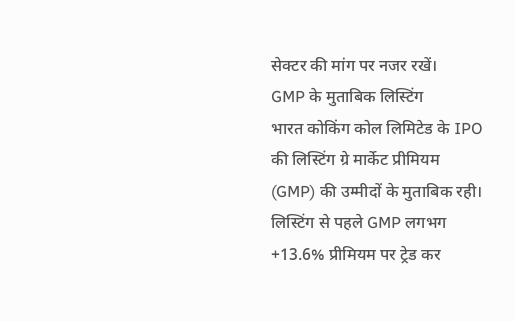सेक्टर की मांग पर नजर रखें।
GMP के मुताबिक लिस्टिंग
भारत कोकिंग कोल लिमिटेड के IPO की लिस्टिंग ग्रे मार्केट प्रीमियम (GMP) की उम्मीदों के मुताबिक रही। लिस्टिंग से पहले GMP लगभग +13.6% प्रीमियम पर ट्रेड कर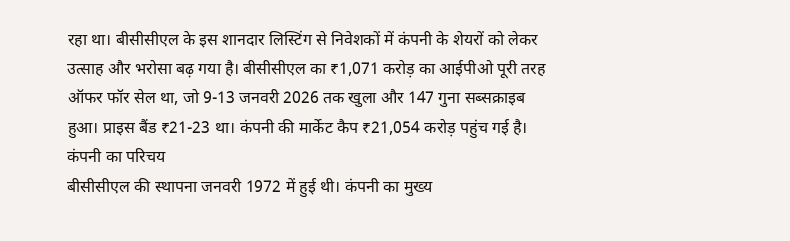रहा था। बीसीसीएल के इस शानदार लिस्टिंग से निवेशकों में कंपनी के शेयरों को लेकर उत्साह और भरोसा बढ़ गया है। बीसीसीएल का ₹1,071 करोड़ का आईपीओ पूरी तरह ऑफर फॉर सेल था, जो 9-13 जनवरी 2026 तक खुला और 147 गुना सब्सक्राइब हुआ। प्राइस बैंड ₹21-23 था। कंपनी की मार्केट कैप ₹21,054 करोड़ पहुंच गई है।
कंपनी का परिचय
बीसीसीएल की स्थापना जनवरी 1972 में हुई थी। कंपनी का मुख्य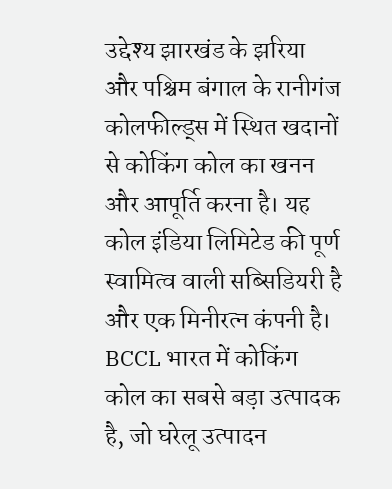उद्देश्य झारखंड के झरिया और पश्चिम बंगाल के रानीगंज कोलफील्ड्स में स्थित खदानों से कोकिंग कोल का खनन और आपूर्ति करना है। यह कोल इंडिया लिमिटेड की पूर्ण स्वामित्व वाली सब्सिडियरी है और एक मिनीरत्न कंपनी है। BCCL भारत में कोकिंग कोल का सबसे बड़ा उत्पादक है, जो घरेलू उत्पादन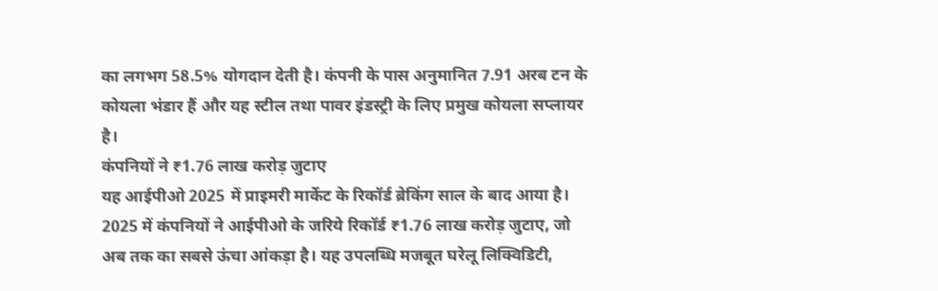का लगभग 58.5% योगदान देती है। कंपनी के पास अनुमानित 7.91 अरब टन के कोयला भंडार हैं और यह स्टील तथा पावर इंडस्ट्री के लिए प्रमुख कोयला सप्लायर है।
कंपनियों ने ₹1.76 लाख करोड़ जुटाए
यह आईपीओ 2025 में प्राइमरी मार्केट के रिकॉर्ड ब्रेकिंग साल के बाद आया है। 2025 में कंपनियों ने आईपीओ के जरिये रिकॉर्ड ₹1.76 लाख करोड़ जुटाए, जो अब तक का सबसे ऊंचा आंकड़ा है। यह उपलब्धि मजबूत घरेलू लिक्विडिटी,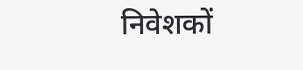निवेशकों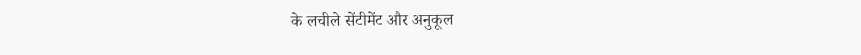के लचीले सेंटीमेंट और अनुकूल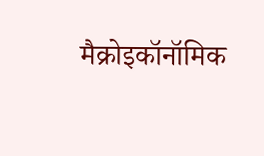मैक्रोइकॉनॉमिक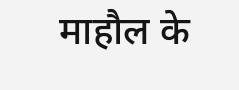माहौल के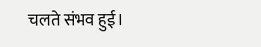चलते संभव हुई।